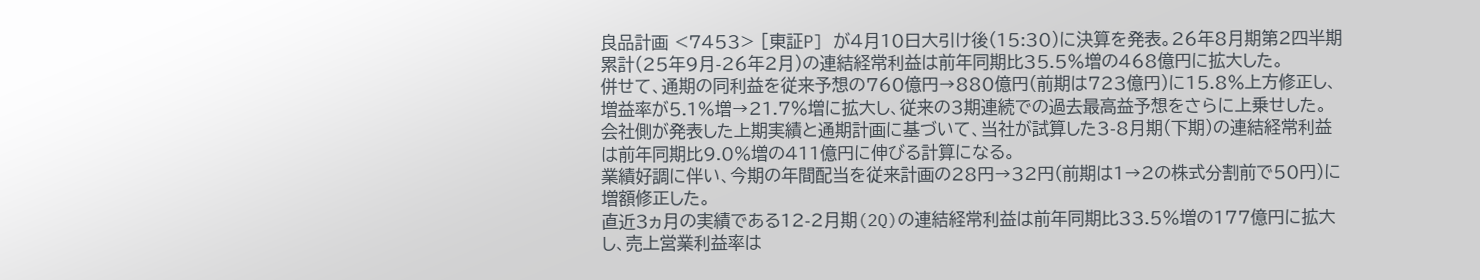良品計画 <7453> [東証P] が4月10日大引け後(15:30)に決算を発表。26年8月期第2四半期累計(25年9月-26年2月)の連結経常利益は前年同期比35.5%増の468億円に拡大した。
併せて、通期の同利益を従来予想の760億円→880億円(前期は723億円)に15.8%上方修正し、増益率が5.1%増→21.7%増に拡大し、従来の3期連続での過去最高益予想をさらに上乗せした。
会社側が発表した上期実績と通期計画に基づいて、当社が試算した3-8月期(下期)の連結経常利益は前年同期比9.0%増の411億円に伸びる計算になる。
業績好調に伴い、今期の年間配当を従来計画の28円→32円(前期は1→2の株式分割前で50円)に増額修正した。
直近3ヵ月の実績である12-2月期(2Q)の連結経常利益は前年同期比33.5%増の177億円に拡大し、売上営業利益率は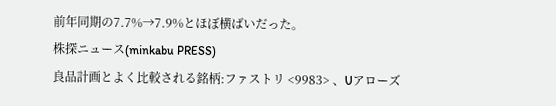前年同期の7.7%→7.9%とほぼ横ばいだった。
株探ニュース(minkabu PRESS)
良品計画とよく比較される銘柄:ファストリ <9983> 、Uアローズ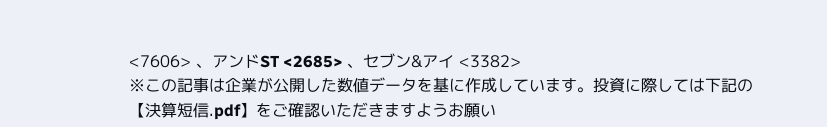<7606> 、アンドST <2685> 、セブン&アイ <3382>
※この記事は企業が公開した数値データを基に作成しています。投資に際しては下記の【決算短信.pdf】をご確認いただきますようお願い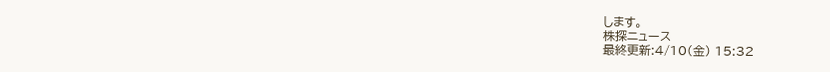します。
株探ニュース
最終更新:4/10(金) 15:32